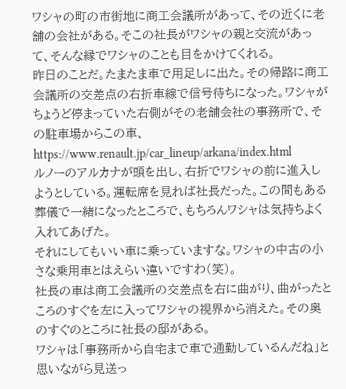ワシャの町の市街地に商工会議所があって、その近くに老舗の会社がある。そこの社長がワシャの親と交流があって、そんな縁でワシャのことも目をかけてくれる。
昨日のことだ。たまたま車で用足しに出た。その帰路に商工会議所の交差点の右折車線で信号待ちになった。ワシャがちょうど停まっていた右側がその老舗会社の事務所で、その駐車場からこの車、
https://www.renault.jp/car_lineup/arkana/index.html
ルノーのアルカナが頭を出し、右折でワシャの前に進入しようとしている。運転席を見れば社長だった。この間もある葬儀で一緒になったところで、もちろんワシャは気持ちよく入れてあげた。
それにしてもいい車に乗っていますな。ワシャの中古の小さな乗用車とはえらい違いですわ(笑)。
社長の車は商工会議所の交差点を右に曲がり、曲がったところのすぐを左に入ってワシャの視界から消えた。その奥のすぐのところに社長の邸がある。
ワシャは「事務所から自宅まで車で通勤しているんだね」と思いながら見送っ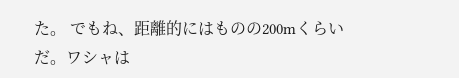た。 でもね、距離的にはものの200mくらいだ。ワシャは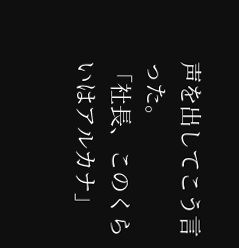声を出してこう言った。
「社長、このくらいはアルカナ」